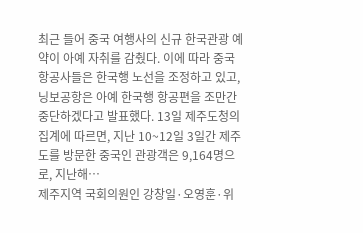최근 들어 중국 여행사의 신규 한국관광 예약이 아예 자취를 감췄다. 이에 따라 중국 항공사들은 한국행 노선을 조정하고 있고, 닝보공항은 아예 한국행 항공편을 조만간 중단하겠다고 발표했다. 13일 제주도청의 집계에 따르면, 지난 10~12일 3일간 제주도를 방문한 중국인 관광객은 9,164명으로, 지난해…
제주지역 국회의원인 강창일·오영훈·위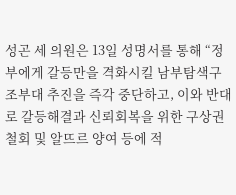성곤 세 의원은 13일 성명서를 통해 “정부에게 갈등만을 격화시킬 남부탐색구조부대 추진을 즉각 중단하고, 이와 반대로 갈등해결과 신뢰회복을 위한 구상권 철회 및 알뜨르 양여 등에 적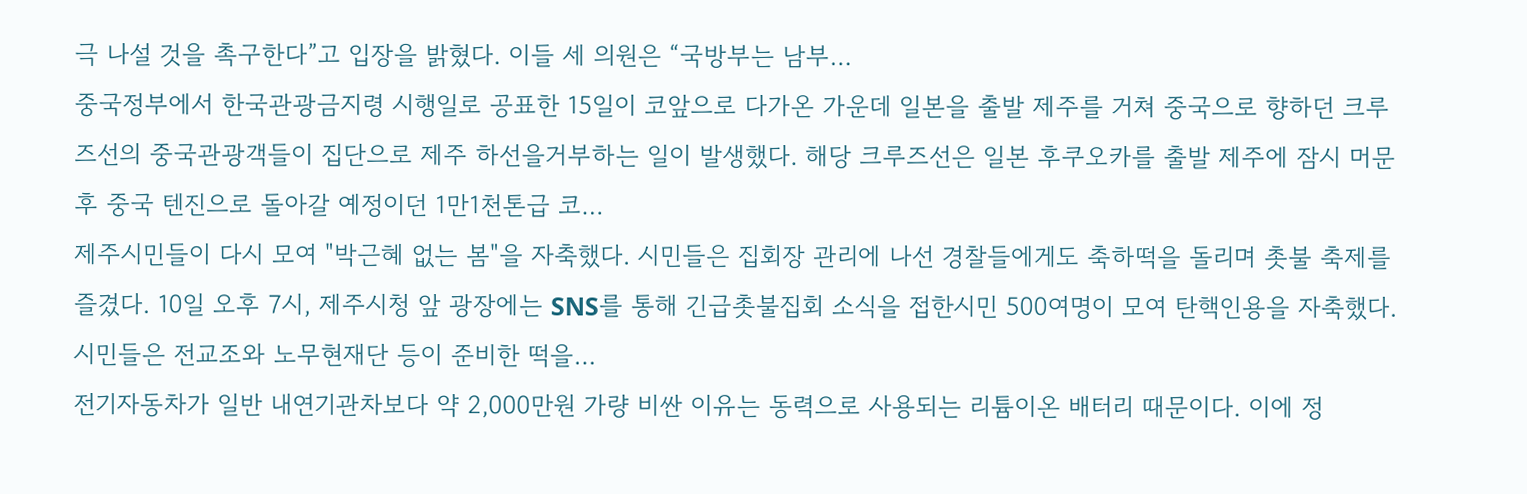극 나설 것을 촉구한다”고 입장을 밝혔다. 이들 세 의원은 “국방부는 남부…
중국정부에서 한국관광금지령 시행일로 공표한 15일이 코앞으로 다가온 가운데 일본을 출발 제주를 거쳐 중국으로 향하던 크루즈선의 중국관광객들이 집단으로 제주 하선을거부하는 일이 발생했다. 해당 크루즈선은 일본 후쿠오카를 출발 제주에 잠시 머문 후 중국 텐진으로 돌아갈 예정이던 1만1천톤급 코…
제주시민들이 다시 모여 "박근혜 없는 봄"을 자축했다. 시민들은 집회장 관리에 나선 경찰들에게도 축하떡을 돌리며 촛불 축제를 즐겼다. 10일 오후 7시, 제주시청 앞 광장에는 SNS를 통해 긴급촛불집회 소식을 접한시민 500여명이 모여 탄핵인용을 자축했다. 시민들은 전교조와 노무현재단 등이 준비한 떡을…
전기자동차가 일반 내연기관차보다 약 2,000만원 가량 비싼 이유는 동력으로 사용되는 리튬이온 배터리 때문이다. 이에 정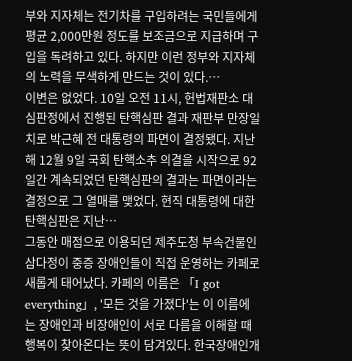부와 지자체는 전기차를 구입하려는 국민들에게 평균 2,000만원 정도를 보조금으로 지급하며 구입을 독려하고 있다. 하지만 이런 정부와 지자체의 노력을 무색하게 만드는 것이 있다.…
이변은 없었다. 10일 오전 11시, 헌법재판소 대심판정에서 진행된 탄핵심판 결과 재판부 만장일치로 박근혜 전 대통령의 파면이 결정됐다. 지난해 12월 9일 국회 탄핵소추 의결을 시작으로 92일간 계속되었던 탄핵심판의 결과는 파면이라는 결정으로 그 열매를 맺었다. 현직 대통령에 대한 탄핵심판은 지난…
그동안 매점으로 이용되던 제주도청 부속건물인 삼다정이 중증 장애인들이 직접 운영하는 카페로 새롭게 태어났다. 카페의 이름은 「I got everything」, '모든 것을 가졌다'는 이 이름에는 장애인과 비장애인이 서로 다름을 이해할 때 행복이 찾아온다는 뜻이 담겨있다. 한국장애인개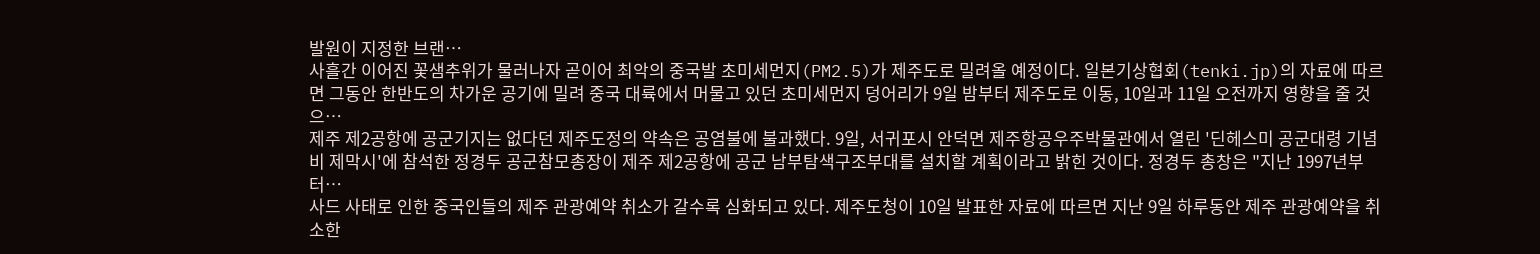발원이 지정한 브랜…
사흘간 이어진 꽃샘추위가 물러나자 곧이어 최악의 중국발 초미세먼지(PM2.5)가 제주도로 밀려올 예정이다. 일본기상협회(tenki.jp)의 자료에 따르면 그동안 한반도의 차가운 공기에 밀려 중국 대륙에서 머물고 있던 초미세먼지 덩어리가 9일 밤부터 제주도로 이동, 10일과 11일 오전까지 영향을 줄 것으…
제주 제2공항에 공군기지는 없다던 제주도정의 약속은 공염불에 불과했다. 9일, 서귀포시 안덕면 제주항공우주박물관에서 열린 '딘헤스미 공군대령 기념비 제막시'에 참석한 정경두 공군참모총장이 제주 제2공항에 공군 남부탐색구조부대를 설치할 계획이라고 밝힌 것이다. 정경두 총창은 "지난 1997년부터…
사드 사태로 인한 중국인들의 제주 관광예약 취소가 갈수록 심화되고 있다. 제주도청이 10일 발표한 자료에 따르면 지난 9일 하루동안 제주 관광예약을 취소한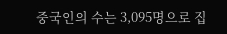중국인의 수는 3,095명으로 집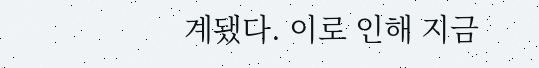계됐다. 이로 인해 지금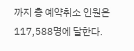까지 총 예약취소 인원은 117,588명에 달한다.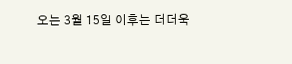오는 3월 15일 이후는 더더욱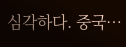심각하다. 중국…